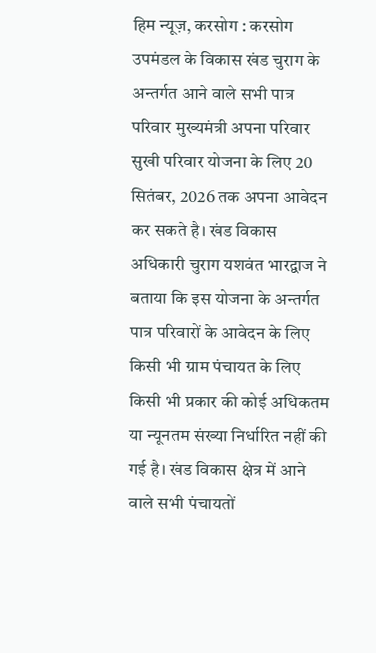हिम न्यूज़, करसोग : करसोग उपमंडल के विकास खंड चुराग के अन्तर्गत आने वाले सभी पात्र परिवार मुख्यमंत्री अपना परिवार सुखी परिवार योजना के लिए 20 सितंबर, 2026 तक अपना आवेदन कर सकते है। खंड विकास अधिकारी चुराग यशवंत भारद्वाज ने बताया कि इस योजना के अन्तर्गत पात्र परिवारों के आवेदन के लिए किसी भी ग्राम पंचायत के लिए किसी भी प्रकार की कोई अधिकतम या न्यूनतम संख्या निर्धारित नहीं की गई है। खंड विकास क्षेत्र में आने वाले सभी पंचायतों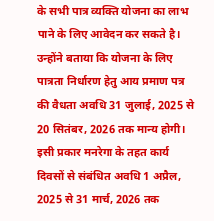के सभी पात्र व्यक्ति योजना का लाभ पाने के लिए आवेदन कर सकते है।
उन्होंने बताया कि योजना के लिए पात्रता निर्धारण हेतु आय प्रमाण पत्र की वैधता अवधि 31 जुलाई, 2025 से 20 सितंबर, 2026 तक मान्य होगी। इसी प्रकार मनरेगा के तहत कार्य दिवसों से संबंधित अवधि 1 अप्रैल, 2025 से 31 मार्च, 2026 तक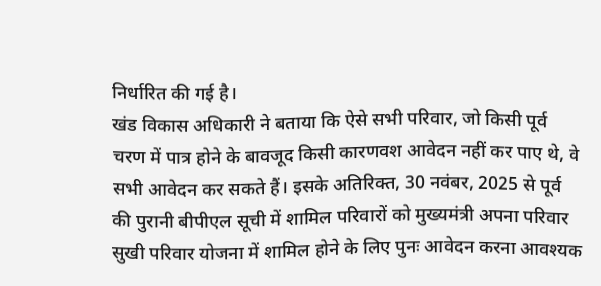निर्धारित की गई है।
खंड विकास अधिकारी ने बताया कि ऐसे सभी परिवार, जो किसी पूर्व चरण में पात्र होने के बावजूद किसी कारणवश आवेदन नहीं कर पाए थे, वे सभी आवेदन कर सकते हैं। इसके अतिरिक्त, 30 नवंबर, 2025 से पूर्व की पुरानी बीपीएल सूची में शामिल परिवारों को मुख्यमंत्री अपना परिवार सुखी परिवार योजना में शामिल होने के लिए पुनः आवेदन करना आवश्यक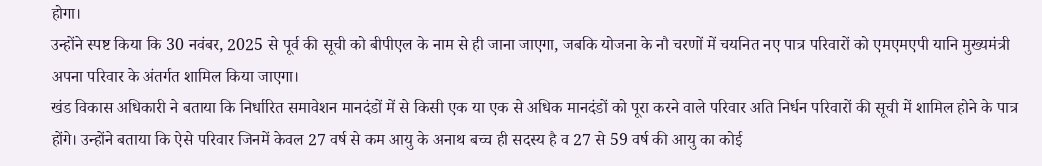होगा।
उन्होंने स्पष्ट किया कि 30 नवंबर, 2025 से पूर्व की सूची को बीपीएल के नाम से ही जाना जाएगा, जबकि योजना के नौ चरणों में चयनित नए पात्र परिवारों को एमएमएपी यानि मुख्यमंत्री अपना परिवार के अंतर्गत शामिल किया जाएगा।
खंड विकास अधिकारी ने बताया कि निर्धारित समावेशन मानदंडों में से किसी एक या एक से अधिक मानदंडों को पूरा करने वाले परिवार अति निर्धन परिवारों की सूची में शामिल होने के पात्र होंगे। उन्होंने बताया कि ऐसे परिवार जिनमें केवल 27 वर्ष से कम आयु के अनाथ बच्च ही सदस्य है व 27 से 59 वर्ष की आयु का कोई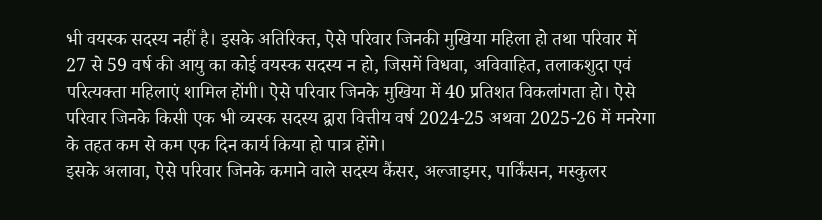भी वयस्क सदस्य नहीं है। इसके अतिरिक्त, ऐसे परिवार जिनकी मुखिया महिला हो तथा परिवार में 27 से 59 वर्ष की आयु का कोई वयस्क सदस्य न हो, जिसमें विधवा, अविवाहित, तलाकशुदा एवं परित्यक्ता महिलाएं शामिल होंगी। ऐसे परिवार जिनके मुखिया में 40 प्रतिशत विकलांगता हो। ऐसे परिवार जिनके किसी एक भी व्यस्क सदस्य द्वारा वित्तीय वर्ष 2024-25 अथवा 2025-26 में मनरेगा के तहत कम से कम एक दिन कार्य किया हो पात्र होंगे।
इसके अलावा, ऐसे परिवार जिनके कमाने वाले सदस्य कैंसर, अल्जाइमर, पार्किंसन, मस्कुलर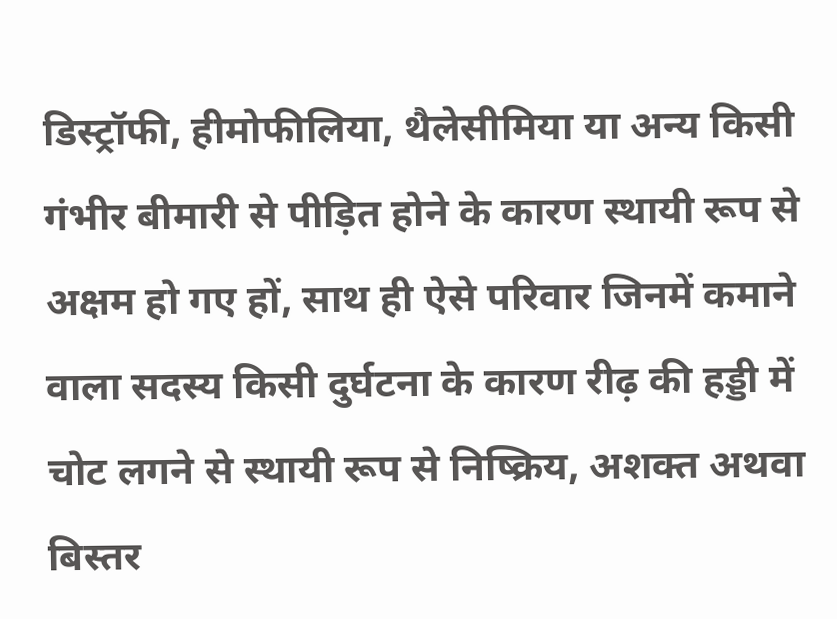डिस्ट्रॉफी, हीमोफीलिया, थैलेसीमिया या अन्य किसी गंभीर बीमारी से पीड़ित होने के कारण स्थायी रूप से अक्षम हो गए हों, साथ ही ऐसे परिवार जिनमें कमाने वाला सदस्य किसी दुर्घटना के कारण रीढ़ की हड्डी में चोट लगने से स्थायी रूप से निष्क्रिय, अशक्त अथवा बिस्तर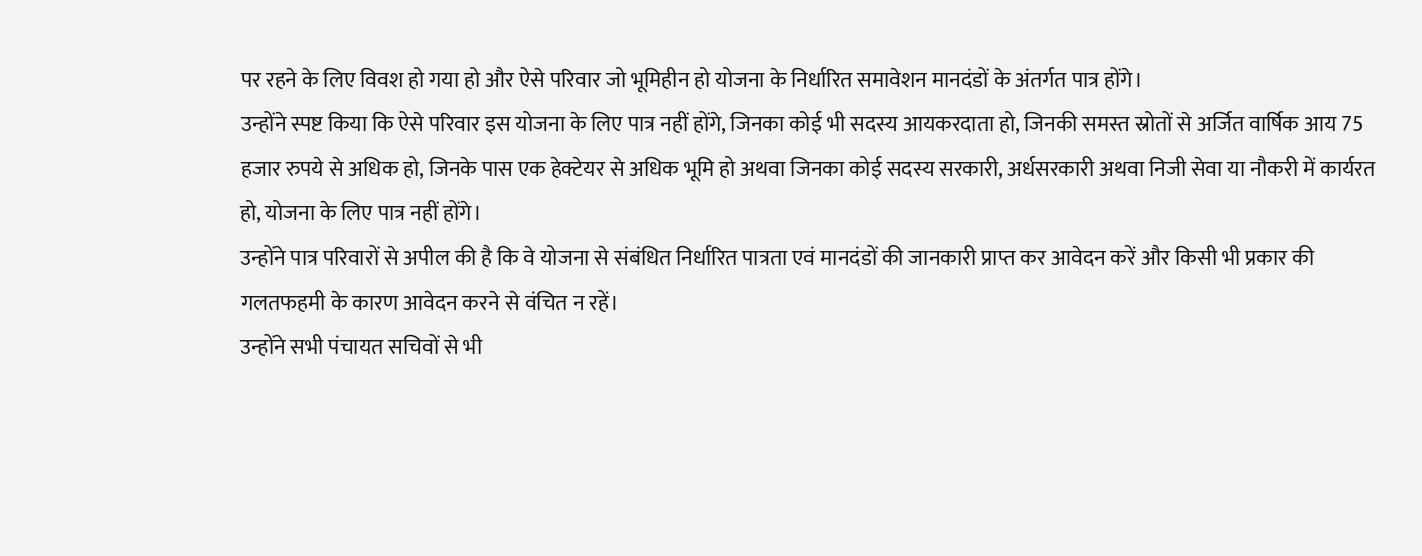पर रहने के लिए विवश हो गया हो और ऐसे परिवार जो भूमिहीन हो योजना के निर्धारित समावेशन मानदंडों के अंतर्गत पात्र होंगे।
उन्होंने स्पष्ट किया कि ऐसे परिवार इस योजना के लिए पात्र नहीं होंगे, जिनका कोई भी सदस्य आयकरदाता हो, जिनकी समस्त स्रोतों से अर्जित वार्षिक आय 75 हजार रुपये से अधिक हो, जिनके पास एक हेक्टेयर से अधिक भूमि हो अथवा जिनका कोई सदस्य सरकारी, अर्धसरकारी अथवा निजी सेवा या नौकरी में कार्यरत हो, योजना के लिए पात्र नहीं होंगे।
उन्होंने पात्र परिवारों से अपील की है कि वे योजना से संबंधित निर्धारित पात्रता एवं मानदंडों की जानकारी प्राप्त कर आवेदन करें और किसी भी प्रकार की गलतफहमी के कारण आवेदन करने से वंचित न रहें।
उन्होंने सभी पंचायत सचिवों से भी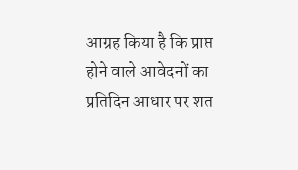आग्रह किया है कि प्राप्त होने वाले आवेदनों का प्रतिदिन आधार पर शत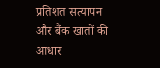प्रतिशत सत्यापन और बैंक खातों की आधार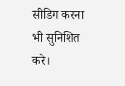सीडिग करना भी सुनिशित करे।